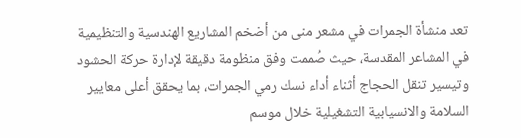تعد منشأة الجمرات في مشعر منى من أضخم المشاريع الهندسية والتنظيمية في المشاعر المقدسة، حيث صُممت وفق منظومة دقيقة لإدارة حركة الحشود وتيسير تنقل الحجاج أثناء أداء نسك رمي الجمرات، بما يحقق أعلى معايير السلامة والانسيابية التشغيلية خلال موسم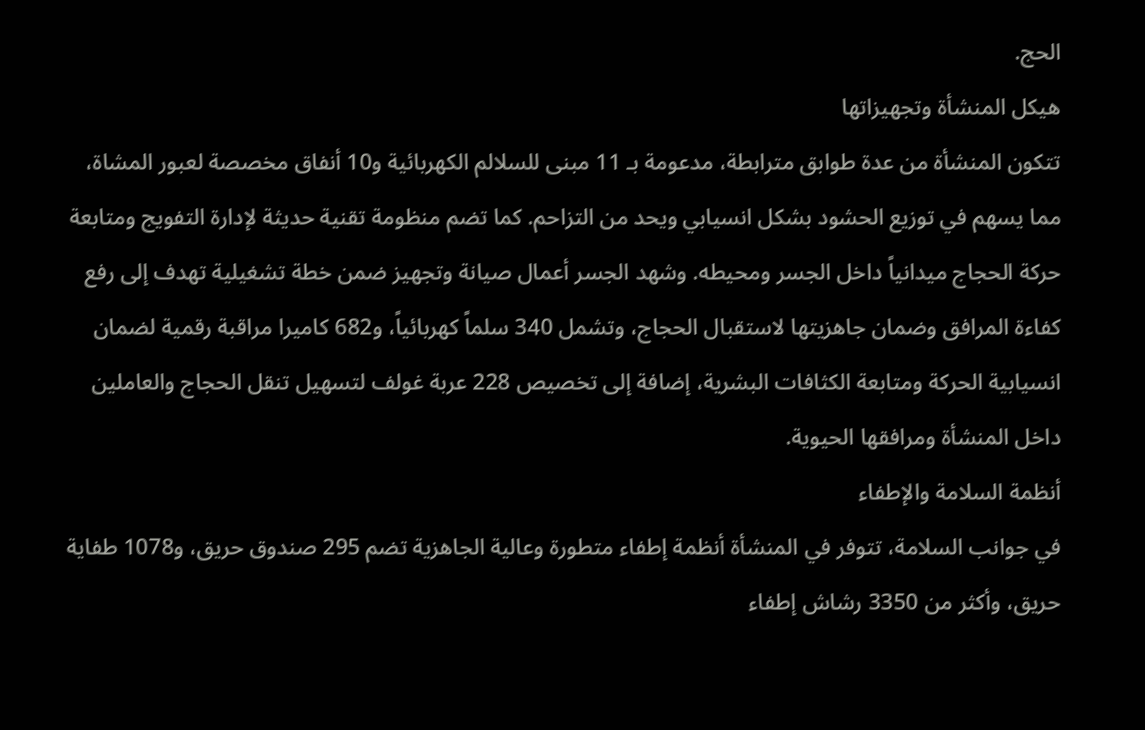الحج.
هيكل المنشأة وتجهيزاتها
تتكون المنشأة من عدة طوابق مترابطة، مدعومة بـ 11 مبنى للسلالم الكهربائية و10 أنفاق مخصصة لعبور المشاة، مما يسهم في توزيع الحشود بشكل انسيابي ويحد من التزاحم. كما تضم منظومة تقنية حديثة لإدارة التفويج ومتابعة حركة الحجاج ميدانياً داخل الجسر ومحيطه. وشهد الجسر أعمال صيانة وتجهيز ضمن خطة تشغيلية تهدف إلى رفع كفاءة المرافق وضمان جاهزيتها لاستقبال الحجاج، وتشمل 340 سلماً كهربائياً، و682 كاميرا مراقبة رقمية لضمان انسيابية الحركة ومتابعة الكثافات البشرية، إضافة إلى تخصيص 228 عربة غولف لتسهيل تنقل الحجاج والعاملين داخل المنشأة ومرافقها الحيوية.
أنظمة السلامة والإطفاء
في جوانب السلامة، تتوفر في المنشأة أنظمة إطفاء متطورة وعالية الجاهزية تضم 295 صندوق حريق، و1078 طفاية حريق، وأكثر من 3350 رشاش إطفاء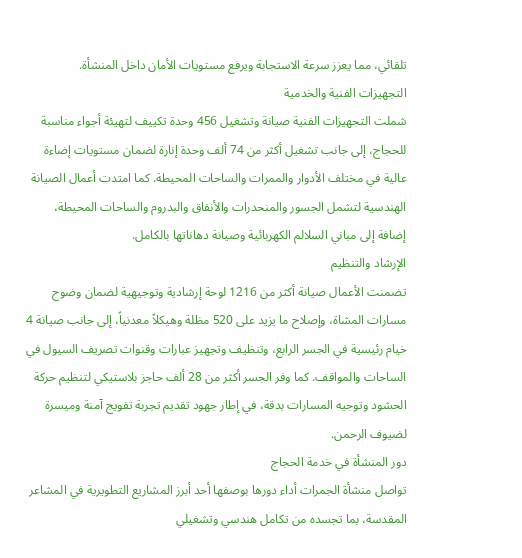تلقائي، مما يعزز سرعة الاستجابة ويرفع مستويات الأمان داخل المنشأة.
التجهيزات الفنية والخدمية
شملت التجهيزات الفنية صيانة وتشغيل 456 وحدة تكييف لتهيئة أجواء مناسبة للحجاج، إلى جانب تشغيل أكثر من 74 ألف وحدة إنارة لضمان مستويات إضاءة عالية في مختلف الأدوار والممرات والساحات المحيطة. كما امتدت أعمال الصيانة الهندسية لتشمل الجسور والمنحدرات والأنفاق والبدروم والساحات المحيطة، إضافة إلى مباني السلالم الكهربائية وصيانة دهاناتها بالكامل.
الإرشاد والتنظيم
تضمنت الأعمال صيانة أكثر من 1216 لوحة إرشادية وتوجيهية لضمان وضوح مسارات المشاة، وإصلاح ما يزيد على 520 مظلة وهيكلاً معدنياً، إلى جانب صيانة 4 خيام رئيسية في الجسر الرابع، وتنظيف وتجهيز عبارات وقنوات تصريف السيول في الساحات والمواقف. كما وفر الجسر أكثر من 28 ألف حاجز بلاستيكي لتنظيم حركة الحشود وتوجيه المسارات بدقة، في إطار جهود تقديم تجربة تفويج آمنة وميسرة لضيوف الرحمن.
دور المنشأة في خدمة الحجاج
تواصل منشأة الجمرات أداء دورها بوصفها أحد أبرز المشاريع التطويرية في المشاعر المقدسة، بما تجسده من تكامل هندسي وتشغيلي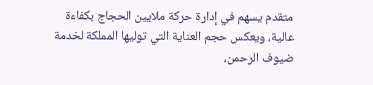متقدم يسهم في إدارة حركة ملايين الحجاج بكفاءة عالية، ويعكس حجم العناية التي توليها المملكة لخدمة ضيوف الرحمن،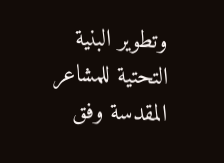وتطوير البنية التحتية للمشاعر المقدسة وفق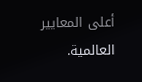أعلى المعايير العالمية.